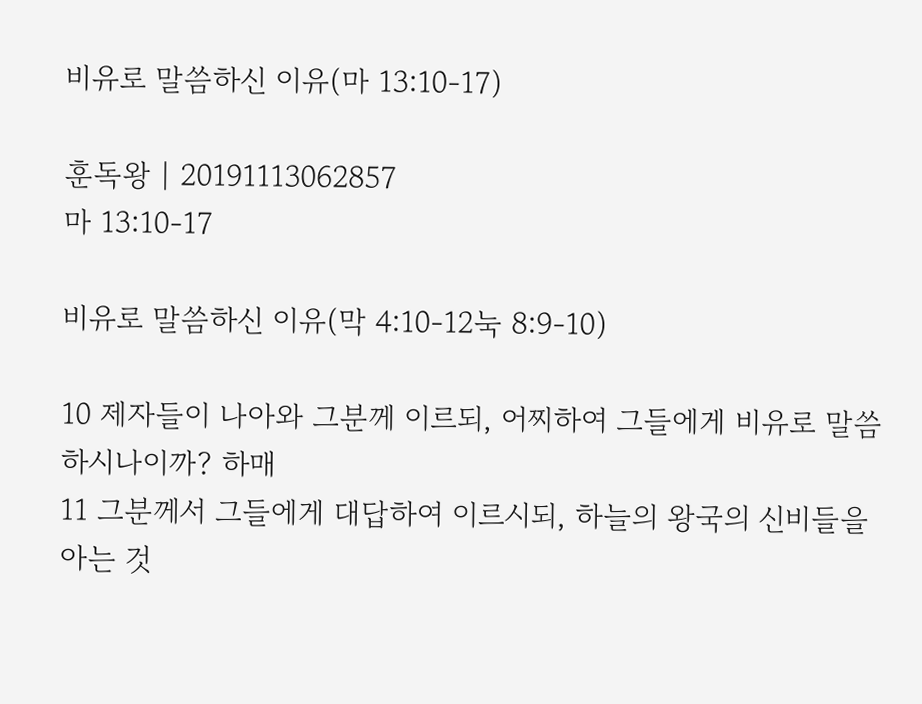비유로 말씀하신 이유(마 13:10-17)

훈독왕 | 20191113062857
마 13:10-17

비유로 말씀하신 이유(막 4:10-12눅 8:9-10)

10 제자들이 나아와 그분께 이르되, 어찌하여 그들에게 비유로 말씀하시나이까? 하매
11 그분께서 그들에게 대답하여 이르시되, 하늘의 왕국의 신비들을 아는 것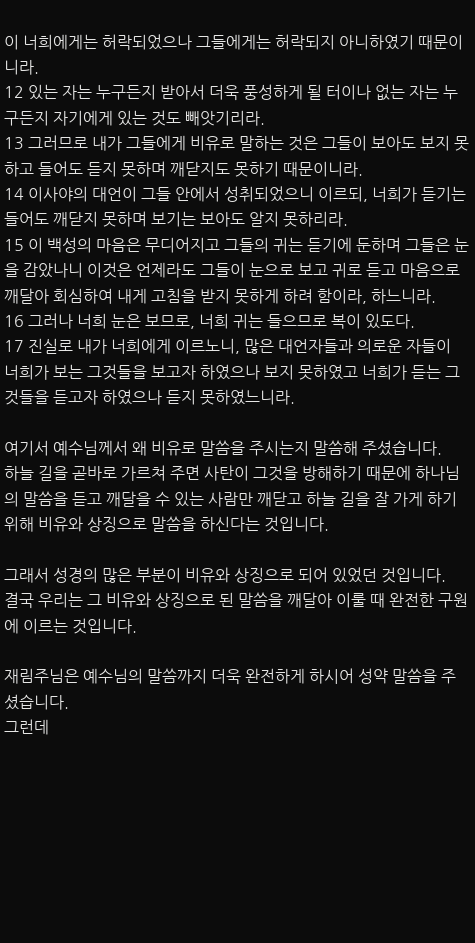이 너희에게는 허락되었으나 그들에게는 허락되지 아니하였기 때문이니라.
12 있는 자는 누구든지 받아서 더욱 풍성하게 될 터이나 없는 자는 누구든지 자기에게 있는 것도 빼앗기리라.
13 그러므로 내가 그들에게 비유로 말하는 것은 그들이 보아도 보지 못하고 들어도 듣지 못하며 깨닫지도 못하기 때문이니라.
14 이사야의 대언이 그들 안에서 성취되었으니 이르되, 너희가 듣기는 들어도 깨닫지 못하며 보기는 보아도 알지 못하리라.
15 이 백성의 마음은 무디어지고 그들의 귀는 듣기에 둔하며 그들은 눈을 감았나니 이것은 언제라도 그들이 눈으로 보고 귀로 듣고 마음으로 깨달아 회심하여 내게 고침을 받지 못하게 하려 함이라, 하느니라.
16 그러나 너희 눈은 보므로, 너희 귀는 들으므로 복이 있도다.
17 진실로 내가 너희에게 이르노니, 많은 대언자들과 의로운 자들이 너희가 보는 그것들을 보고자 하였으나 보지 못하였고 너희가 듣는 그것들을 듣고자 하였으나 듣지 못하였느니라.

여기서 예수님께서 왜 비유로 말씀을 주시는지 말씀해 주셨습니다.
하늘 길을 곧바로 가르쳐 주면 사탄이 그것을 방해하기 때문에 하나님의 말씀을 듣고 깨달을 수 있는 사람만 깨닫고 하늘 길을 잘 가게 하기 위해 비유와 상징으로 말씀을 하신다는 것입니다.

그래서 성경의 많은 부분이 비유와 상징으로 되어 있었던 것입니다.
결국 우리는 그 비유와 상징으로 된 말씀을 깨달아 이룰 때 완전한 구원에 이르는 것입니다.

재림주님은 예수님의 말씀까지 더욱 완전하게 하시어 성약 말씀을 주셨습니다.
그런데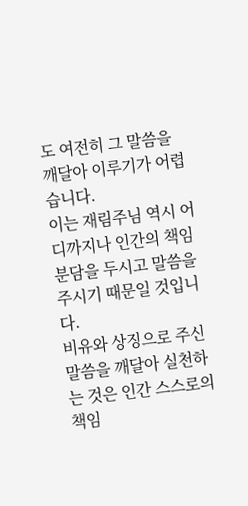도 여전히 그 말씀을 깨달아 이루기가 어렵습니다.
이는 재림주님 역시 어디까지나 인간의 책임분담을 두시고 말씀을 주시기 때문일 것입니다.
비유와 상징으로 주신 말씀을 깨달아 실천하는 것은 인간 스스로의 책임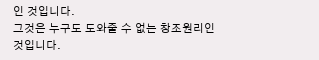인 것입니다.
그것은 누구도 도와줄 수 없는 창조원리인 것입니다.